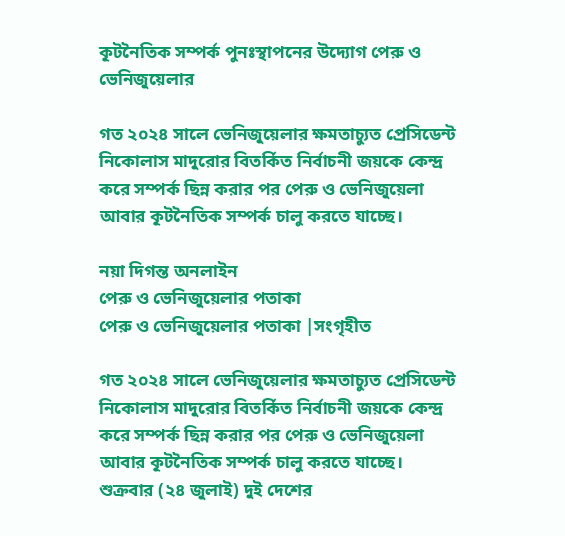কূটনৈতিক সম্পর্ক পুনঃস্থাপনের উদ্যোগ পেরু ও ভেনিজুয়েলার

গত ২০২৪ সালে ভেনিজুয়েলার ক্ষমতাচ্যুত প্রেসিডেন্ট নিকোলাস মাদুরোর বিতর্কিত নির্বাচনী জয়কে কেন্দ্র করে সম্পর্ক ছিন্ন করার পর পেরু ও ভেনিজুয়েলা আবার কূটনৈতিক সম্পর্ক চালু করতে যাচ্ছে।

নয়া দিগন্ত অনলাইন
পেরু ও ভেনিজুয়েলার পতাকা
পেরু ও ভেনিজুয়েলার পতাকা |সংগৃহীত

গত ২০২৪ সালে ভেনিজুয়েলার ক্ষমতাচ্যুত প্রেসিডেন্ট নিকোলাস মাদুরোর বিতর্কিত নির্বাচনী জয়কে কেন্দ্র করে সম্পর্ক ছিন্ন করার পর পেরু ও ভেনিজুয়েলা আবার কূটনৈতিক সম্পর্ক চালু করতে যাচ্ছে। শুক্রবার (২৪ জুলাই) দুই দেশের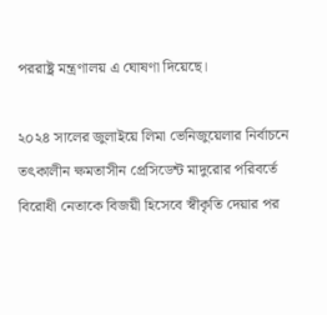পররাষ্ট্র মন্ত্রণালয় এ ঘোষণা দিয়েছে।

২০২৪ সালের জুলাইয়ে লিমা ভেনিজুয়েলার নির্বাচনে তৎকালীন ক্ষমতাসীন প্রেসিডেন্ট মাদুরোর পরিবর্তে বিরোধী নেতাকে বিজয়ী হিসেবে স্বীকৃতি দেয়ার পর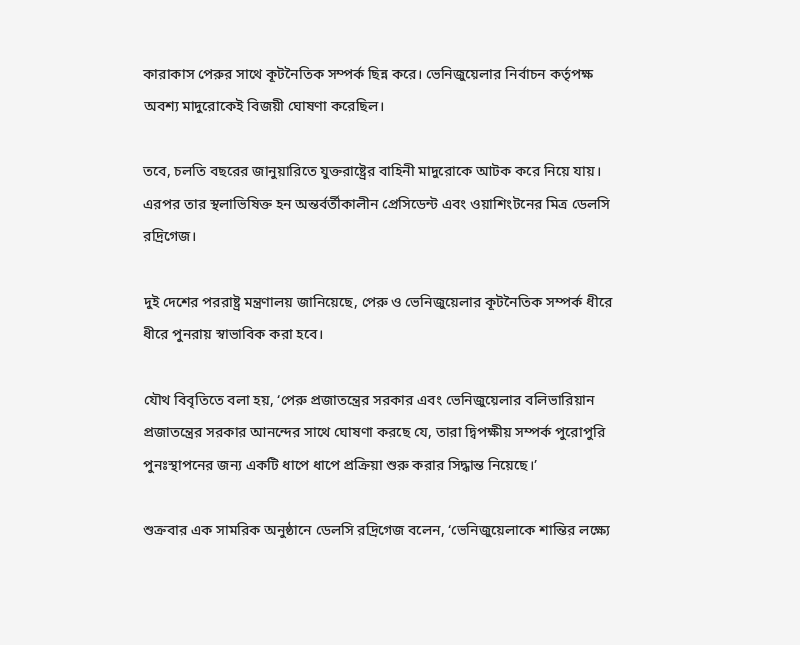কারাকাস পেরুর সাথে কূটনৈতিক সম্পর্ক ছিন্ন করে। ভেনিজুয়েলার নির্বাচন কর্তৃপক্ষ অবশ্য মাদুরোকেই বিজয়ী ঘোষণা করেছিল।

তবে, চলতি বছরের জানুয়ারিতে যুক্তরাষ্ট্রের বাহিনী মাদুরোকে আটক করে নিয়ে যায়। এরপর তার স্থলাভিষিক্ত হন অন্তর্বর্তীকালীন প্রেসিডেন্ট এবং ওয়াশিংটনের মিত্র ডেলসি রদ্রিগেজ।

দুই দেশের পররাষ্ট্র মন্ত্রণালয় জানিয়েছে, পেরু ও ভেনিজুয়েলার কূটনৈতিক সম্পর্ক ধীরে ধীরে পুনরায় স্বাভাবিক করা হবে।

যৌথ বিবৃতিতে বলা হয়, ‘পেরু প্রজাতন্ত্রের সরকার এবং ভেনিজুয়েলার বলিভারিয়ান প্রজাতন্ত্রের সরকার আনন্দের সাথে ঘোষণা করছে যে, তারা দ্বিপক্ষীয় সম্পর্ক পুরোপুরি পুনঃস্থাপনের জন্য একটি ধাপে ধাপে প্রক্রিয়া শুরু করার সিদ্ধান্ত নিয়েছে।’

শুক্রবার এক সামরিক অনুষ্ঠানে ডেলসি রদ্রিগেজ বলেন, ‘ভেনিজুয়েলাকে শান্তির লক্ষ্যে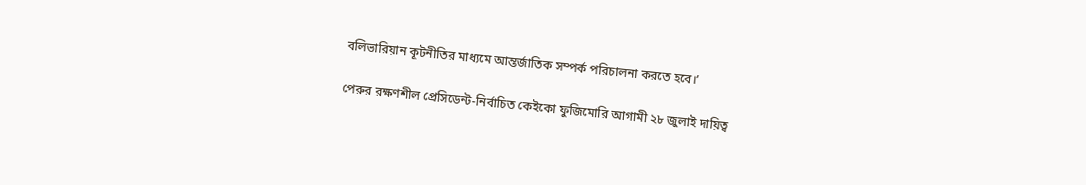বলিভারিয়ান কূটনীতির মাধ্যমে আন্তর্জাতিক সম্পর্ক পরিচালনা করতে হবে।’

পেরুর রক্ষণশীল প্রেসিডেন্ট-নির্বাচিত কেইকো ফুজিমোরি আগামী ২৮ জুলাই দায়িত্ব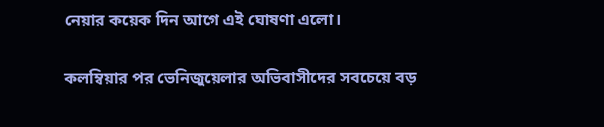নেয়ার কয়েক দিন আগে এই ঘোষণা এলো।

কলম্বিয়ার পর ভেনিজুয়েলার অভিবাসীদের সবচেয়ে বড়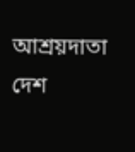আশ্রয়দাতা দেশ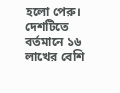হলো পেরু। দেশটিতে বর্তমানে ১৬ লাখের বেশি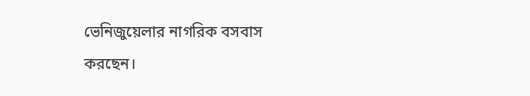ভেনিজুয়েলার নাগরিক বসবাস করছেন।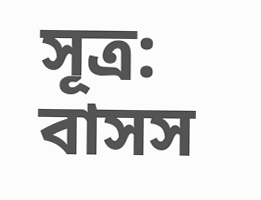সূত্র: বাসস